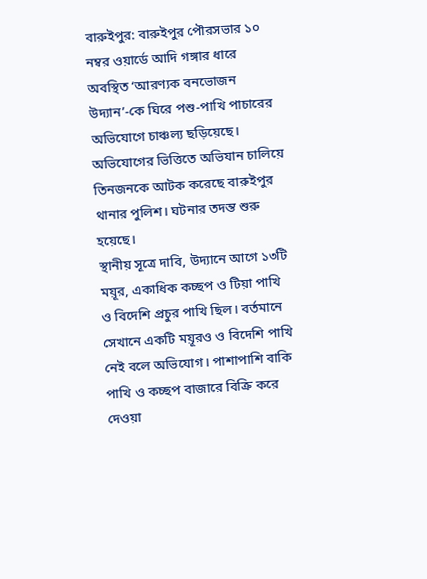বারুইপুর: বারুইপুর পৌরসভার ১০ নম্বর ওয়ার্ডে আদি গঙ্গার ধারে অবস্থিত ‘আরণ্যক বনভোজন উদ্যান’-কে ঘিরে পশু-পাখি পাচারের অভিযোগে চাঞ্চল্য ছড়িয়েছে। অভিযোগের ভিত্তিতে অভিযান চালিয়ে তিনজনকে আটক করেছে বারুইপুর থানার পুলিশ। ঘটনার তদন্ত শুরু হয়েছে।
স্থানীয় সূত্রে দাবি, উদ্যানে আগে ১৩টি ময়ূর, একাধিক কচ্ছপ ও টিয়া পাখি ও বিদেশি প্রচুর পাখি ছিল। বর্তমানে সেখানে একটি ময়ূরও ও বিদেশি পাখি নেই বলে অভিযোগ। পাশাপাশি বাকি পাখি ও কচ্ছপ বাজারে বিক্রি করে দেওয়া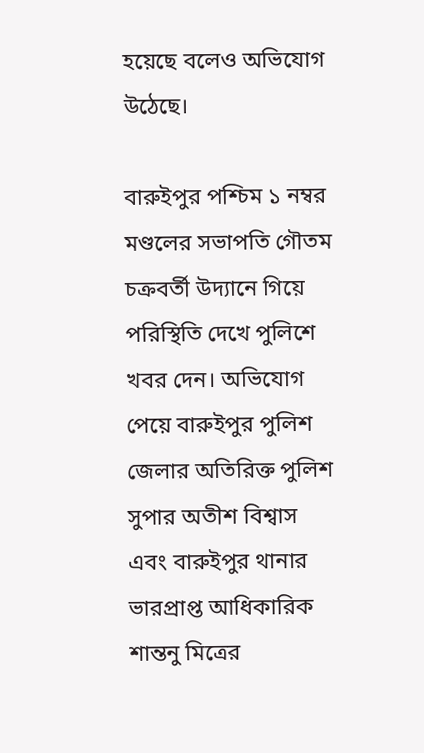হয়েছে বলেও অভিযোগ উঠেছে।

বারুইপুর পশ্চিম ১ নম্বর মণ্ডলের সভাপতি গৌতম চক্রবর্তী উদ্যানে গিয়ে পরিস্থিতি দেখে পুলিশে খবর দেন। অভিযোগ পেয়ে বারুইপুর পুলিশ জেলার অতিরিক্ত পুলিশ সুপার অতীশ বিশ্বাস এবং বারুইপুর থানার ভারপ্রাপ্ত আধিকারিক শান্তনু মিত্রের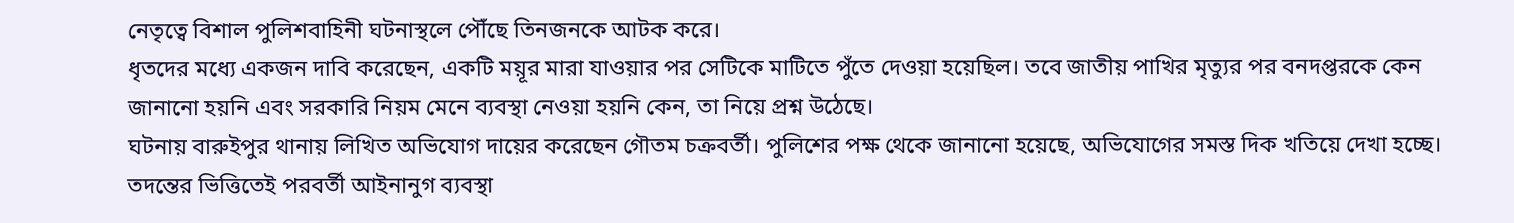নেতৃত্বে বিশাল পুলিশবাহিনী ঘটনাস্থলে পৌঁছে তিনজনকে আটক করে।
ধৃতদের মধ্যে একজন দাবি করেছেন, একটি ময়ূর মারা যাওয়ার পর সেটিকে মাটিতে পুঁতে দেওয়া হয়েছিল। তবে জাতীয় পাখির মৃত্যুর পর বনদপ্তরকে কেন জানানো হয়নি এবং সরকারি নিয়ম মেনে ব্যবস্থা নেওয়া হয়নি কেন, তা নিয়ে প্রশ্ন উঠেছে।
ঘটনায় বারুইপুর থানায় লিখিত অভিযোগ দায়ের করেছেন গৌতম চক্রবর্তী। পুলিশের পক্ষ থেকে জানানো হয়েছে, অভিযোগের সমস্ত দিক খতিয়ে দেখা হচ্ছে। তদন্তের ভিত্তিতেই পরবর্তী আইনানুগ ব্যবস্থা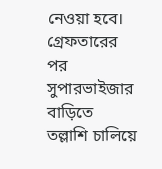নেওয়া হবে। গ্রেফতারের পর সুপারভাইজার বাড়িতে তল্লাশি চালিয়ে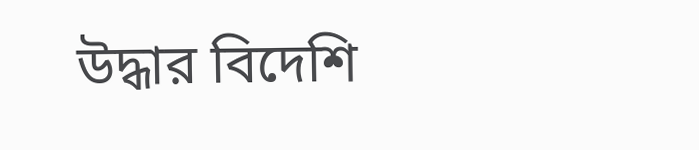উদ্ধার বিদেশি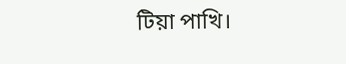টিয়া পাখি।